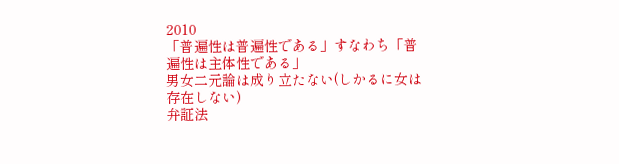2010
「普遍性は普遍性である」すなわち「普遍性は主体性である」
男女二元論は成り立たない(しかるに女は存在しない)
弁証法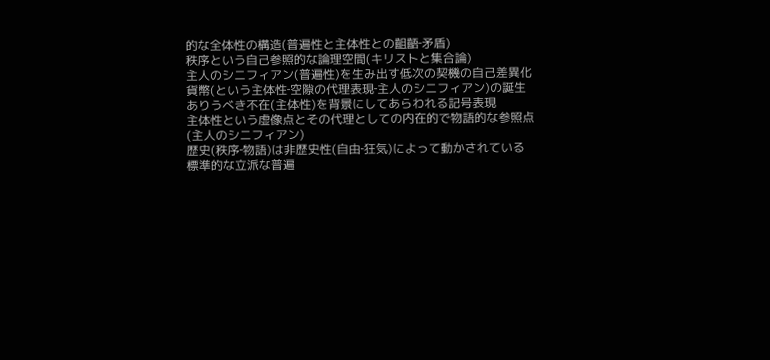的な全体性の構造(普遍性と主体性との齟齬‐矛盾)
秩序という自己参照的な論理空間(キリストと集合論)
主人のシニフィアン(普遍性)を生み出す低次の契機の自己差異化
貨幣(という主体性‐空隙の代理表現‐主人のシニフィアン)の誕生
ありうべき不在(主体性)を背景にしてあらわれる記号表現
主体性という虚像点とその代理としての内在的で物語的な参照点(主人のシニフィアン)
歴史(秩序‐物語)は非歴史性(自由‐狂気)によって動かされている
標準的な立派な普遍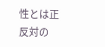性とは正反対の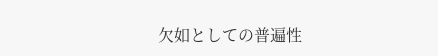欠如としての普遍性